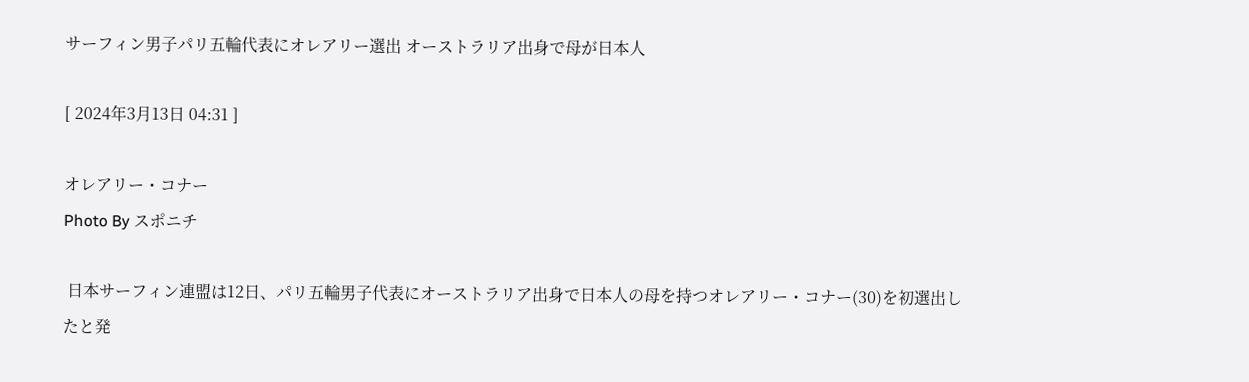サーフィン男子パリ五輪代表にオレアリー選出 オーストラリア出身で母が日本人

[ 2024年3月13日 04:31 ]

オレアリー・コナー
Photo By スポニチ

 日本サーフィン連盟は12日、パリ五輪男子代表にオーストラリア出身で日本人の母を持つオレアリー・コナー(30)を初選出したと発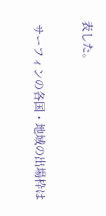表した。

 サーフィンの各国・地域の出場枠は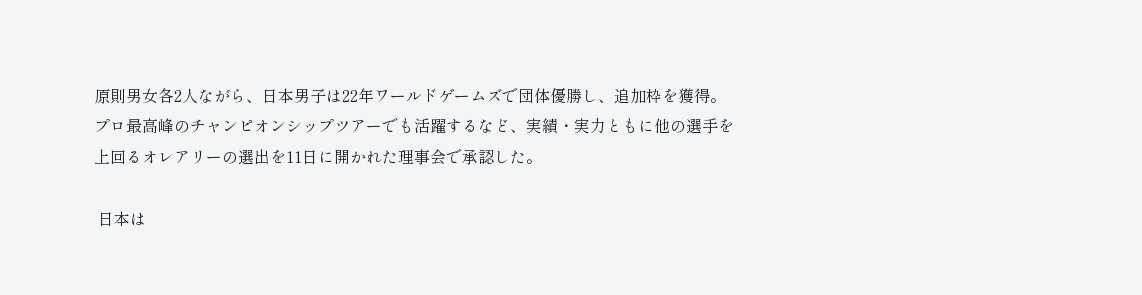原則男女各2人ながら、日本男子は22年ワールドゲームズで団体優勝し、追加枠を獲得。プロ最高峰のチャンピオンシップツアーでも活躍するなど、実績・実力ともに他の選手を上回るオレアリーの選出を11日に開かれた理事会で承認した。

 日本は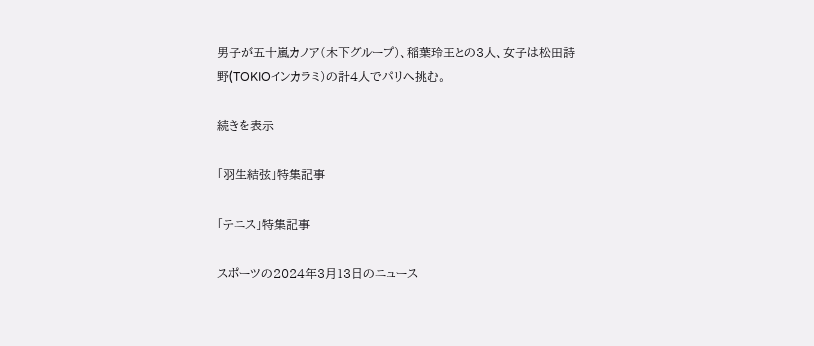男子が五十嵐カノア(木下グループ)、稲葉玲王との3人、女子は松田詩野(TOKIOインカラミ)の計4人でパリへ挑む。

続きを表示

「羽生結弦」特集記事

「テニス」特集記事

スポーツの2024年3月13日のニュース